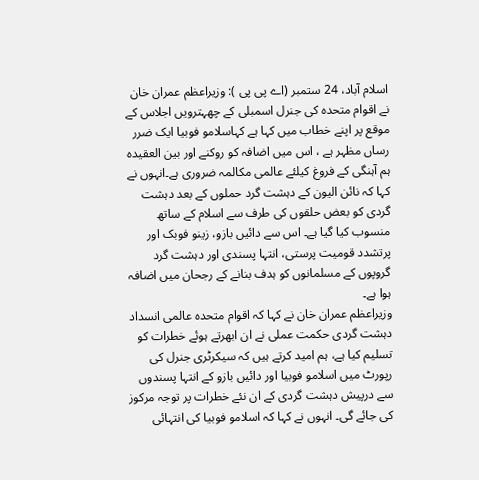اسلام آباد، 24 ستمبر (اے پی پی ): وزیراعظم عمران خان نے اقوام متحدہ کی جنرل اسمبلی کے چھہترویں اجلاس کے موقع پر اپنے خطاب میں کہا ہے کہاسلامو فوبیا ایک ضرر رساں مظہر ہے ، اس میں اضافہ کو روکنے اور بین العقیدہ ہم آہنگی کے فروغ کیلئے عالمی مکالمہ ضروری ہے۔انہوں نے کہا کہ نائن الیون کے دہشت گرد حملوں کے بعد دہشت گردی کو بعض حلقوں کی طرف سے اسلام کے ساتھ منسوب کیا گیا ہے۔ اس سے دائیں بازو، زینو فوبک اور پرتشدد قومیت پرستی، انتہا پسندی اور دہشت گرد گروپوں کے مسلمانوں کو ہدف بنانے کے رجحان میں اضافہ ہوا ہے۔
وزیراعظم عمران خان نے کہا کہ اقوام متحدہ عالمی انسداد دہشت گردی حکمت عملی نے ان ابھرتے ہوئے خطرات کو تسلیم کیا ہے، ہم امید کرتے ہیں کہ سیکرٹری جنرل کی رپورٹ میں اسلامو فوبیا اور دائیں بازو کے انتہا پسندوں سے درپیش دہشت گردی کے ان نئے خطرات پر توجہ مرکوز کی جائے گی۔ انہوں نے کہا کہ اسلامو فوبیا کی انتہائی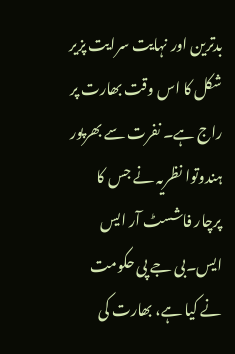بدترین اور نہایت سرایت پزیر شکل کا اس وقت بھارت پر راج ہے۔ نفرت سے بھرپور ہندوتوا نظریہ نے جس کا پرچار فاشسٹ آر ایس ایس۔بی جے پی حکومت نے کیا ہے، بھارت کی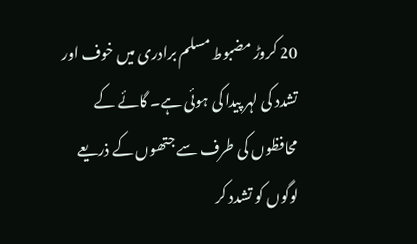20 کروڑ مضبوط مسلم برادری میں خوف اور تشدد کی لہر پیدا کی ہوئی ہے۔ گائے کے محافظوں کی طرف سے جتھوں کے ذریعے لوگوں کو تشدد کر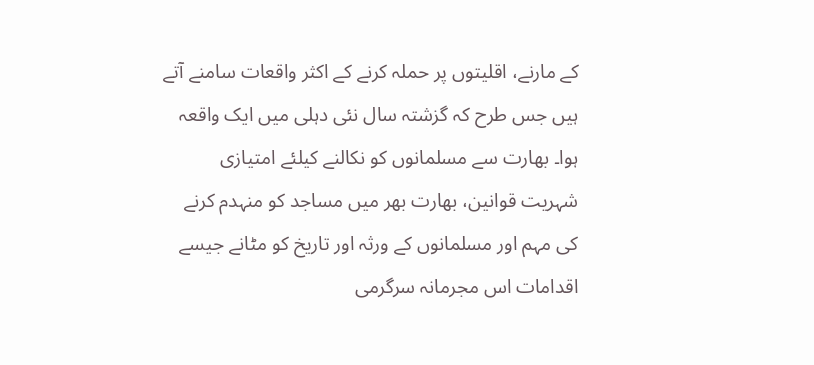کے مارنے، اقلیتوں پر حملہ کرنے کے اکثر واقعات سامنے آتے ہیں جس طرح کہ گزشتہ سال نئی دہلی میں ایک واقعہ ہوا۔ بھارت سے مسلمانوں کو نکالنے کیلئے امتیازی شہریت قوانین، بھارت بھر میں مساجد کو منہدم کرنے کی مہم اور مسلمانوں کے ورثہ اور تاریخ کو مٹانے جیسے اقدامات اس مجرمانہ سرگرمی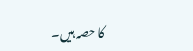کا حصہ ہیں۔